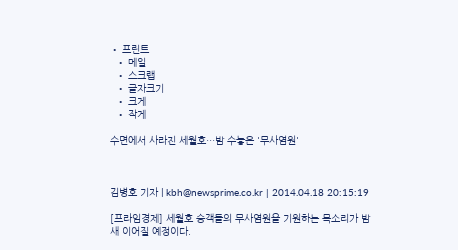• 프린트
  • 메일
  • 스크랩
  • 글자크기
  • 크게
  • 작게

수면에서 사라진 세월호…밤 수놓은 '무사염원'



김병호 기자 | kbh@newsprime.co.kr | 2014.04.18 20:15:19

[프라임경제] 세월호 승객들의 무사염원을 기원하는 목소리가 밤새 이어질 예정이다.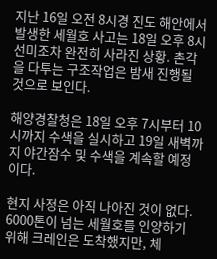지난 16일 오전 8시경 진도 해안에서 발생한 세월호 사고는 18일 오후 8시 선미조차 완전히 사라진 상황. 촌각을 다투는 구조작업은 밤새 진행될 것으로 보인다.

해양경찰청은 18일 오후 7시부터 10시까지 수색을 실시하고 19일 새벽까지 야간잠수 및 수색을 계속할 예정이다.

현지 사정은 아직 나아진 것이 없다. 6000톤이 넘는 세월호를 인양하기 위해 크레인은 도착했지만, 체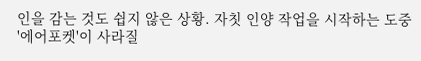인을 감는 것도 쉽지 않은 상황. 자칫 인양 작업을 시작하는 도중 '에어포켓'이 사라질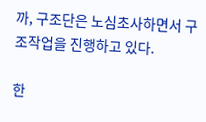까, 구조단은 노심초사하면서 구조작업을 진행하고 있다.

한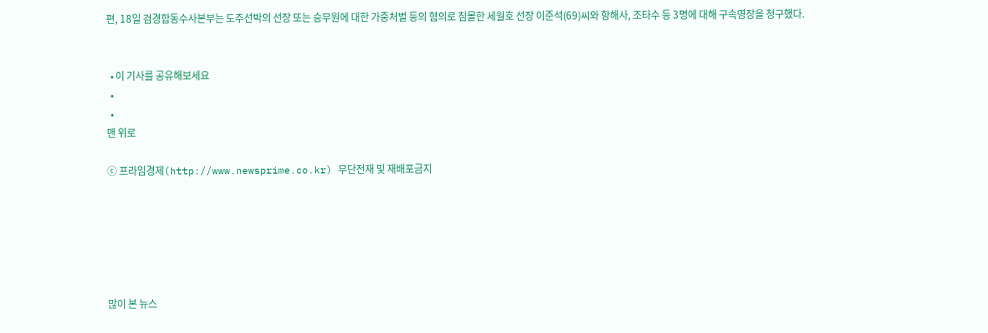편, 18일 검경합동수사본부는 도주선박의 선장 또는 승무원에 대한 가중처벌 등의 혐의로 침몰한 세월호 선장 이준석(69)씨와 항해사, 조타수 등 3명에 대해 구속영장을 청구했다.


  • 이 기사를 공유해보세요
  •
  •
맨 위로

ⓒ 프라임경제(http://www.newsprime.co.kr) 무단전재 및 재배포금지






많이 본 뉴스